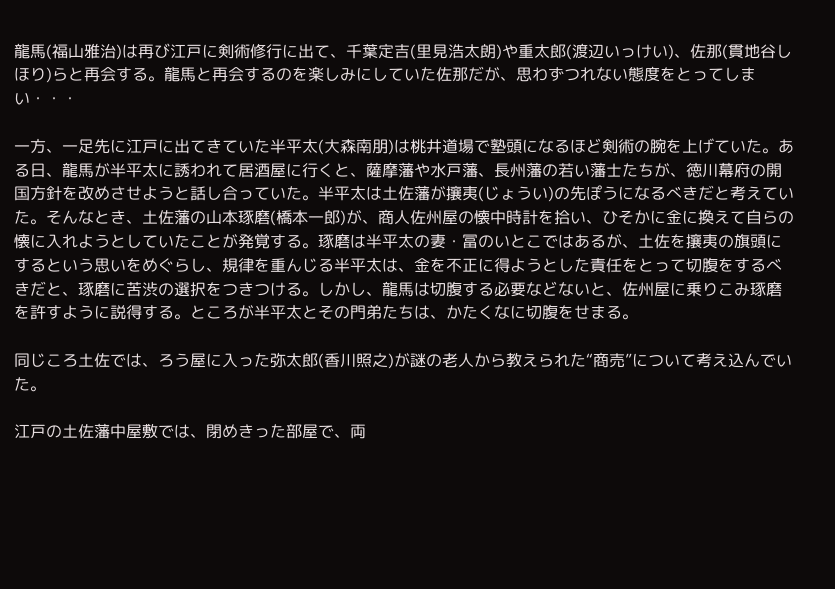龍馬(福山雅治)は再び江戸に剣術修行に出て、千葉定吉(里見浩太朗)や重太郎(渡辺いっけい)、佐那(貫地谷しほり)らと再会する。龍馬と再会するのを楽しみにしていた佐那だが、思わずつれない態度をとってしまい・・・

一方、一足先に江戸に出てきていた半平太(大森南朋)は桃井道場で塾頭になるほど剣術の腕を上げていた。ある日、龍馬が半平太に誘われて居酒屋に行くと、薩摩藩や水戸藩、長州藩の若い藩士たちが、徳川幕府の開国方針を改めさせようと話し合っていた。半平太は土佐藩が攘夷(じょうい)の先ぽうになるべきだと考えていた。そんなとき、土佐藩の山本琢磨(橋本一郎)が、商人佐州屋の懐中時計を拾い、ひそかに金に換えて自らの懐に入れようとしていたことが発覚する。琢磨は半平太の妻・冨のいとこではあるが、土佐を攘夷の旗頭にするという思いをめぐらし、規律を重んじる半平太は、金を不正に得ようとした責任をとって切腹をするべきだと、琢磨に苦渋の選択をつきつける。しかし、龍馬は切腹する必要などないと、佐州屋に乗りこみ琢磨を許すように説得する。ところが半平太とその門弟たちは、かたくなに切腹をせまる。

同じころ土佐では、ろう屋に入った弥太郎(香川照之)が謎の老人から教えられた“商売”について考え込んでいた。

江戸の土佐藩中屋敷では、閉めきった部屋で、両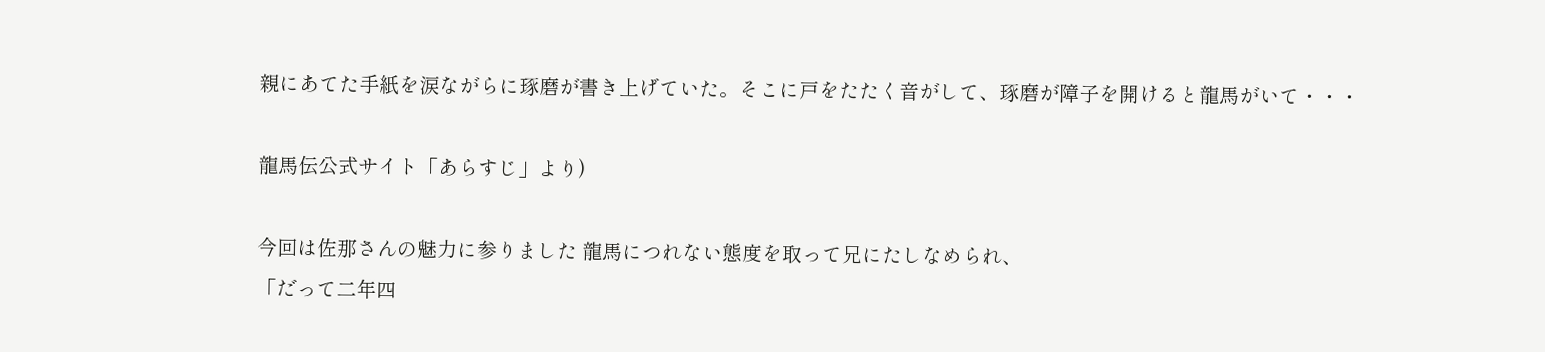親にあてた手紙を涙ながらに琢磨が書き上げていた。そこに戸をたたく音がして、琢磨が障子を開けると龍馬がいて・・・

龍馬伝公式サイト「あらすじ」より)

今回は佐那さんの魅力に参りました 龍馬につれない態度を取って兄にたしなめられ、
「だって二年四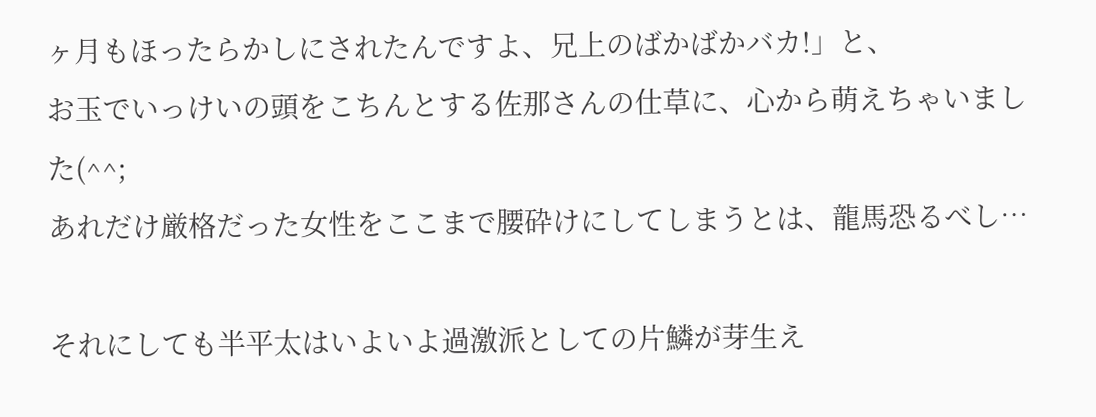ヶ月もほったらかしにされたんですよ、兄上のばかばかバカ!」と、
お玉でいっけいの頭をこちんとする佐那さんの仕草に、心から萌えちゃいました(^^;
あれだけ厳格だった女性をここまで腰砕けにしてしまうとは、龍馬恐るべし…

それにしても半平太はいよいよ過激派としての片鱗が芽生え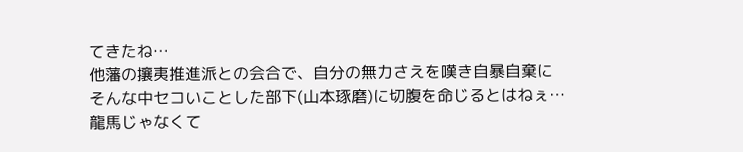てきたね…
他藩の攘夷推進派との会合で、自分の無力さえを嘆き自暴自棄に
そんな中セコいことした部下(山本琢磨)に切腹を命じるとはねぇ…
龍馬じゃなくて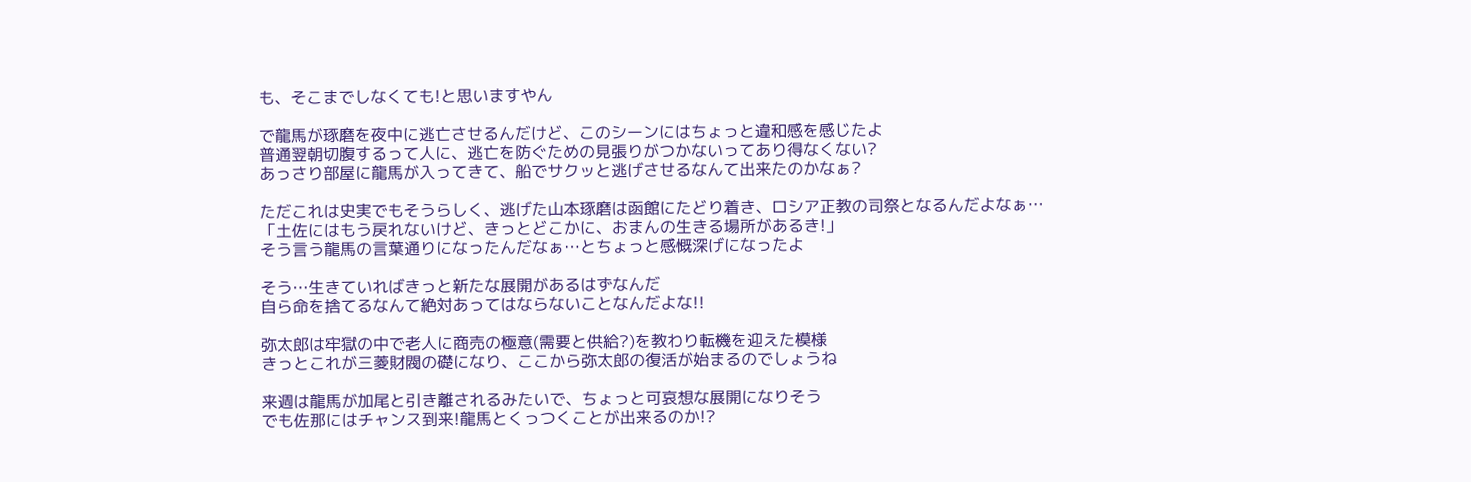も、そこまでしなくても!と思いますやん

で龍馬が琢磨を夜中に逃亡させるんだけど、このシーンにはちょっと違和感を感じたよ
普通翌朝切腹するって人に、逃亡を防ぐための見張りがつかないってあり得なくない?
あっさり部屋に龍馬が入ってきて、船でサクッと逃げさせるなんて出来たのかなぁ?

ただこれは史実でもそうらしく、逃げた山本琢磨は函館にたどり着き、ロシア正教の司祭となるんだよなぁ…
「土佐にはもう戻れないけど、きっとどこかに、おまんの生きる場所があるき!」
そう言う龍馬の言葉通りになったんだなぁ…とちょっと感慨深げになったよ

そう…生きていればきっと新たな展開があるはずなんだ
自ら命を捨てるなんて絶対あってはならないことなんだよな!!

弥太郎は牢獄の中で老人に商売の極意(需要と供給?)を教わり転機を迎えた模様
きっとこれが三菱財閥の礎になり、ここから弥太郎の復活が始まるのでしょうね

来週は龍馬が加尾と引き離されるみたいで、ちょっと可哀想な展開になりそう
でも佐那にはチャンス到来!龍馬とくっつくことが出来るのか!?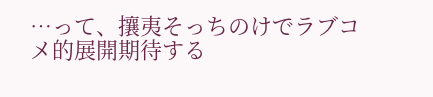…って、攘夷そっちのけでラブコメ的展開期待する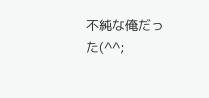不純な俺だった(^^;